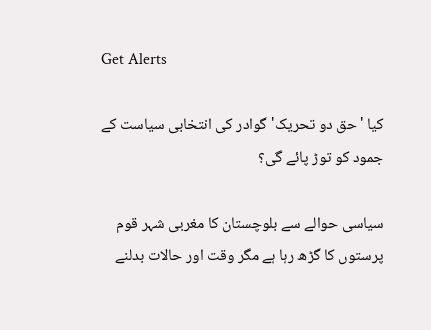Get Alerts

کیا 'حق دو تحریک' گوادر کی انتخابی سیاست کے جمود کو توڑ پائے گی؟

سیاسی حوالے سے بلوچستان کا مغربی شہر قوم پرستوں کا گڑھ رہا ہے مگر وقت اور حالات بدلنے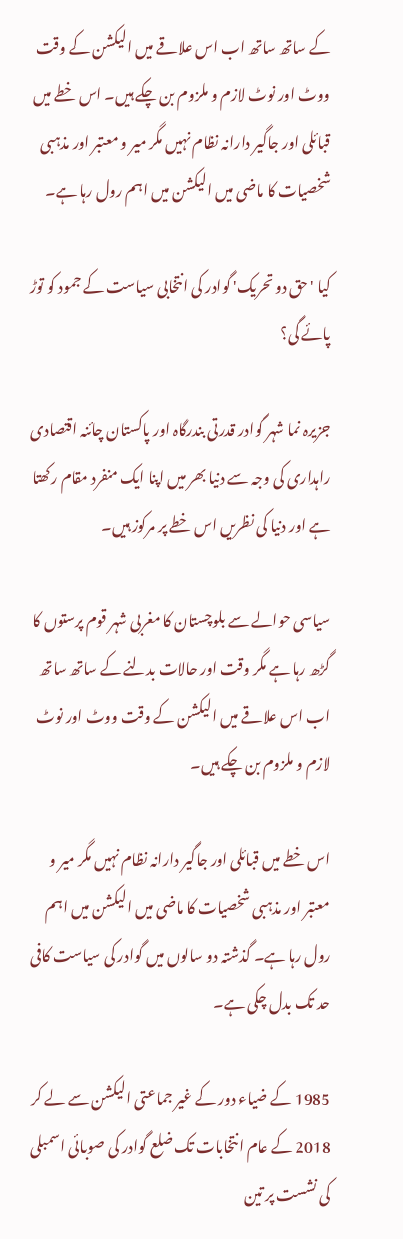کے ساتھ ساتھ اب اس علاقے میں الیکشن کے وقت ووٹ اور نوٹ لازم و ملزوم بن چکے ہیں۔ اس خطے میں قبائلی اور جاگیر دارانہ نظام نہیں مگر میر و معتبر اور مذہبی شخصیات کا ماضی میں الیکشن میں اہم رول رہا ہے۔

کیا 'حق دو تحریک' گوادر کی انتخابی سیاست کے جمود کو توڑ پائے گی؟

جزیرہ نما شہر گوادر قدرتی بندرگاہ اور پاکستان چائنہ اقتصادی راہداری کی وجہ سے دنیا بھر میں اپنا ایک منفرد مقام رکھتا ہے اور دنیا کی نظریں اس خطے پر مرکوز ہیں۔

سیاسی حوالے سے بلوچستان کا مغربی شہر قوم پرستوں کا گڑھ رہا ہے مگر وقت اور حالات بدلنے کے ساتھ ساتھ اب اس علاقے میں الیکشن کے وقت ووٹ اور نوٹ لازم و ملزوم بن چکے ہیں۔

اس خطے میں قبائلی اور جاگیر دارانہ نظام نہیں مگر میر و معتبر اور مذہبی شخصیات کا ماضی میں الیکشن میں اہم رول رہا ہے۔ گذشتہ دو سالوں میں گوادر کی سیاست کافی حد تک بدل چکی ہے۔

1985 کے ضیاء دور کے غیر جماعتی الیکشن سے لے کر 2018 کے عام انتخابات تک ضلع گوادر کی صوبائی اسمبلی کی نشست پر تین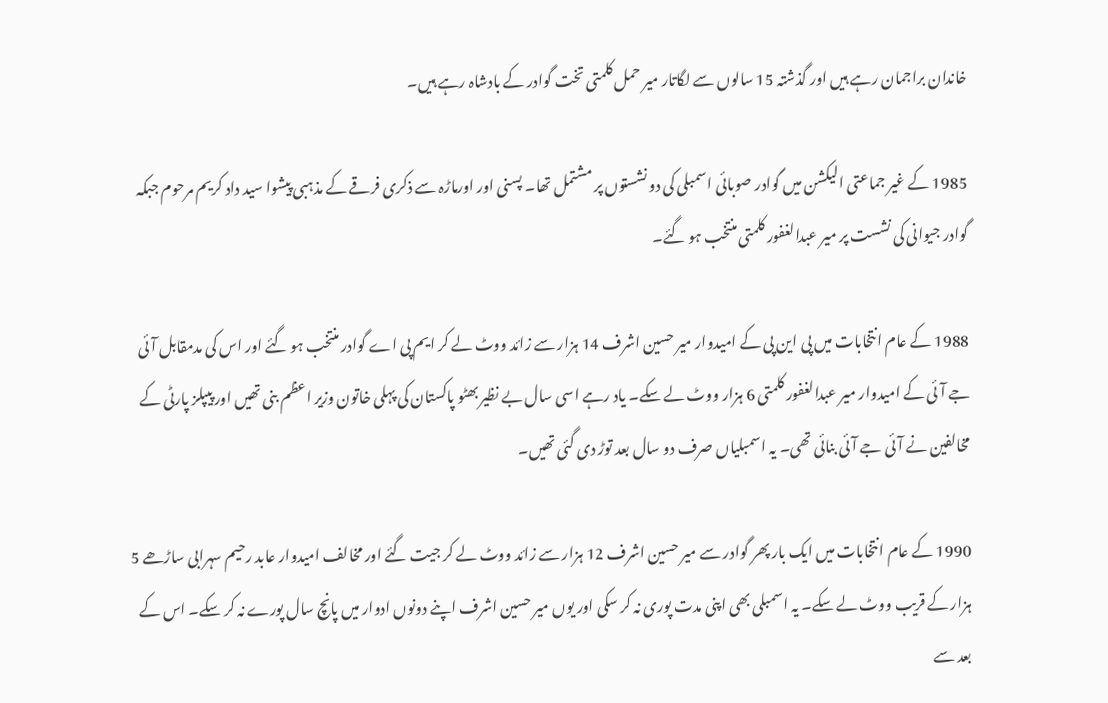خاندان براجمان رہے ہیں اور گذشتہ 15 سالوں سے لگاتار میر حمل کلمتی تخت گوادر کے بادشاہ رہے ہیں۔

1985 کے غیر جماعتی الیکشن میں گوادر صوبائی اسمبلی کی دو نشستوں پر مشتمل تھا۔ پسنی اور اورماڑہ سے ذکری فرقے کے مذہبی پیشوا سید داد کریم مرحوم جبکہ گوادر جیوانی کی نشست پر میر عبدالغفور کلمتی منتخب ہو گئے۔

1988 کے عام انتخابات میں پی این پی کے امیدوار میر حسین اشرف 14 ہزار سے زائد ووٹ لے کر ایم پی اے گوادر منتخب ہو گئے اور اس کی مدمقابل آئی جے آئی کے امیدوار میر عبدالغفور کلمتی 6 ہزار ووٹ لے سکے۔ یاد رہے اسی سال بے نظیر بھٹو پاکستان کی پہلی خاتون وزیر اعظم بنی تھیں اور پیپلز پارٹی کے مخالفین نے آئی جے آئی بنائی تھی۔ یہ اسمبلیاں صرف دو سال بعد توڑ دی گئی تھیں۔

1990 کے عام انتخابات میں ایک بار پھر گوادر سے میر حسین اشرف 12 ہزار سے زائد ووٹ لے کر جیت گئے اور مخالف امیدوار عابد رحیم سہرابی ساڑھے 5 ہزار کے قریب ووٹ لے سکے۔ یہ اسمبلی بھی اپنی مدت پوری نہ کر سکی اور یوں میر حسین اشرف اپنے دونوں ادوار میں پانچ سال پورے نہ کر سکے۔ اس کے بعد سے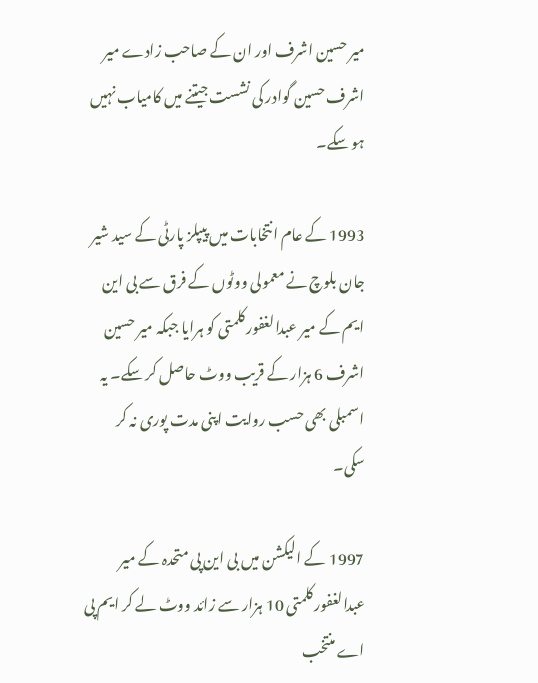میر حسین اشرف اور ان کے صاحب زادے میر اشرف حسین گوادر کی نشست جیتنے میں کامیاب نہیں ہو سکے۔

1993 کے عام انتخابات میں پیپلز پارٹی کے سید شیر جان بلوچ نے معمولی ووٹوں کے فرق سے بی این ایم کے میر عبدالغفور کلمتی کو ہرایا جبکہ میر حسین اشرف 6 ہزار کے قریب ووٹ حاصل کر سکے۔ یہ اسمبلی بھی حسب روایت اپنی مدت پوری نہ کر سکی۔

1997 کے الیکشن میں بی این پی متحدہ کے میر عبدالغفور کلمتی 10 ہزار سے زائد ووٹ لے کر ایم پی اے منتخب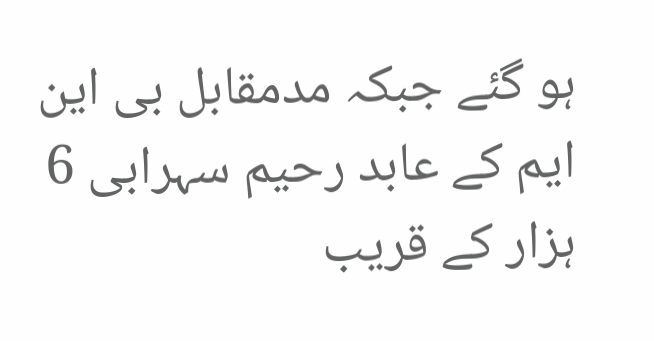ہو گئے جبکہ مدمقابل بی این ایم کے عابد رحیم سہرابی 6 ہزار کے قریب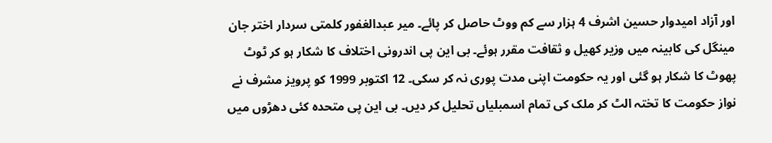اور آزاد امیدوار حسین اشرف 4 ہزار سے کم ووٹ حاصل کر پائے۔ میر عبدالغفور کلمتی سردار اختر جان مینگل کی کابینہ میں وزیر کھیل و ثقافت مقرر ہوئے۔ بی این پی اندرونی اختلاف کا شکار ہو کر ٹوٹ پھوٹ کا شکار ہو گئی اور یہ حکومت اپنی مدت پوری نہ کر سکی۔ 12 اکتوبر 1999 کو پرویز مشرف نے نواز حکومت کا تختہ الٹ کر ملک کی تمام اسمبلیاں تحلیل کر دیں۔ بی این پی متحدہ کئی دھڑوں میں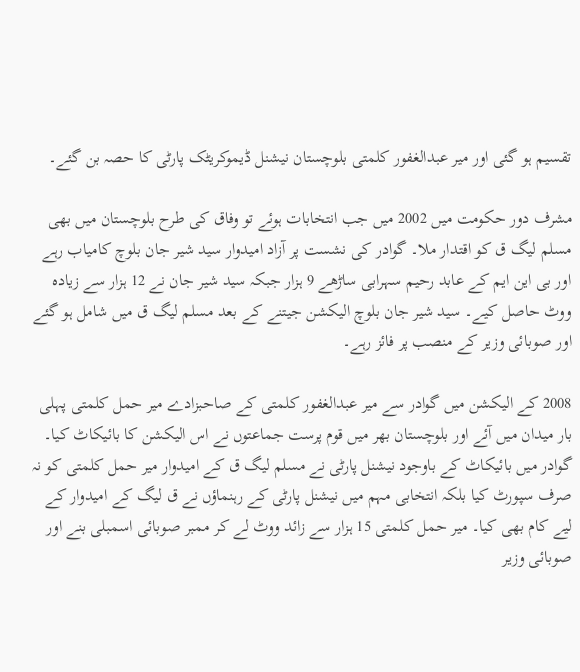تقسیم ہو گئی اور میر عبدالغفور کلمتی بلوچستان نیشنل ڈیموکریٹک پارٹی کا حصہ بن گئے۔

مشرف دور حکومت میں 2002 میں جب انتخابات ہوئے تو وفاق کی طرح بلوچستان میں بھی مسلم لیگ ق کو اقتدار ملا۔ گوادر کی نشست پر آزاد امیدوار سید شیر جان بلوچ کامیاب رہے اور بی این ایم کے عابد رحیم سہرابی ساڑھے 9 ہزار جبکہ سید شیر جان نے 12 ہزار سے زیادہ ووٹ حاصل کیے۔ سید شیر جان بلوچ الیکشن جیتنے کے بعد مسلم لیگ ق میں شامل ہو گئے اور صوبائی وزیر کے منصب پر فائز رہے۔

2008 کے الیکشن میں گوادر سے میر عبدالغفور کلمتی کے صاحبزادے میر حمل کلمتی پہلی بار میدان میں آئے اور بلوچستان بھر میں قوم پرست جماعتوں نے اس الیکشن کا بائیکاٹ کیا۔ گوادر میں بائیکاٹ کے باوجود نیشنل پارٹی نے مسلم لیگ ق کے امیدوار میر حمل کلمتی کو نہ صرف سپورٹ کیا بلکہ انتخابی مہم میں نیشنل پارٹی کے رہنماؤں نے ق لیگ کے امیدوار کے لیے کام بھی کیا۔ میر حمل کلمتی 15 ہزار سے زائد ووٹ لے کر ممبر صوبائی اسمبلی بنے اور صوبائی وزیر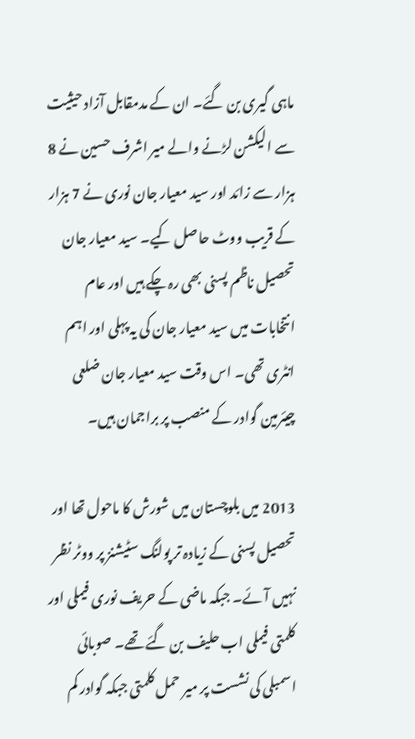ماہی گیری بن گئے۔ ان کے مدمقابل آزاد حیثیت سے الیکشن لڑنے والے میر اشرف حسین نے 8 ہزار سے زائد اور سید معیار جان نوری نے 7 ہزار کے قریب ووٹ حاصل کیے۔ سید معیار جان تحصیل ناظم پسنی بھی رہ چکے ہیں اور عام انتخابات میں سید معیار جان کی یہ پہلی اور اہم انٹری تھی۔ اس وقت سید معیار جان ضلعی چیئرمین گوادر کے منصب پر براجمان ہیں۔

2013 میں بلوچستان میں شورش کا ماحول تھا اور تحصیل پسنی کے زیادہ تر پولنگ سٹیشنز پر ووٹر نظر نہیں آئے۔ جبکہ ماضی کے حریف نوری فیملی اور کلمتی فیملی اب حلیف بن گئے تھے۔ صوبائی اسمبلی کی نشست پر میر حمل کلمتی جبکہ گوادر کم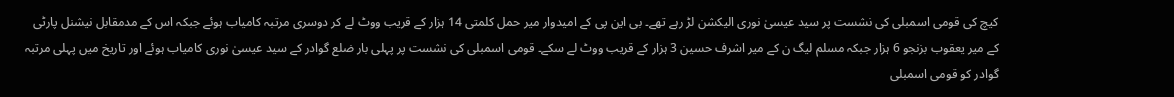کیچ کی قومی اسمبلی کی نشست پر سید عیسیٰ نوری الیکشن لڑ رہے تھے۔ بی این پی کے امیدوار میر حمل کلمتی 14 ہزار کے قریب ووٹ لے کر دوسری مرتبہ کامیاب ہوئے جبکہ اس کے مدمقابل نیشنل پارٹی کے میر یعقوب بزنجو 6 ہزار جبکہ مسلم لیگ ن کے میر اشرف حسین 3 ہزار کے قریب ووٹ لے سکے۔ قومی اسمبلی کی نشست پر پہلی بار ضلع گوادر کے سید عیسیٰ نوری کامیاب ہوئے اور تاریخ میں پہلی مرتبہ گوادر کو قومی اسمبلی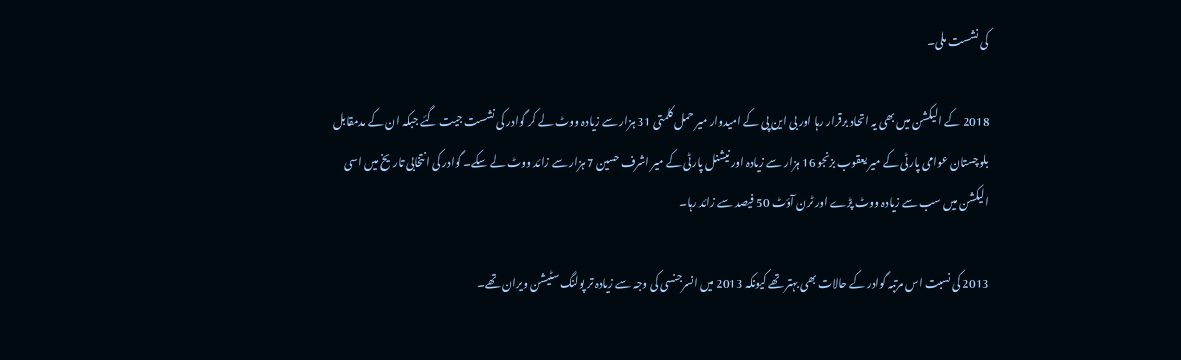کی نشست ملی۔

2018 کے الیکشن میں بھی یہ اتحاد برقرار رہا اور بی این پی کے امیدوار میر حمل کلمتی 31 ہزار سے زیادہ ووٹ لے کر گوادر کی نشست جیت گئے جبکہ ان کے مدمقابل بلوچستان عوامی پارٹی کے میر یعقوب بزنجو 16 ہزار سے زیادہ اور نیشنل پارٹی کے میر اشرف حسین 7 ہزار سے زائد ووٹ لے سکے۔ گوادر کی انتخابی تاریخ میں اسی الیکشن میں سب سے زیادہ ووٹ پڑے اور ٹرن آؤٹ 50 فیصد سے زائد رہا۔

2013 کی نسبت اس مرتبہ گوادر کے حالات بھی بہتر تھے کیونکہ 2013 میں انسرجنسی کی وجہ سے زیادہ تر پولنگ سٹیشن ویران تھے۔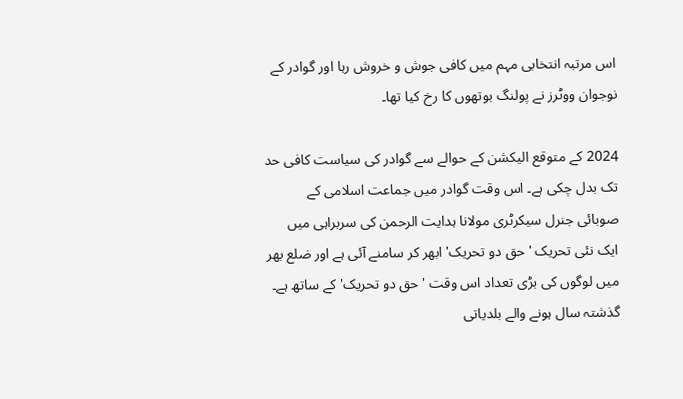اس مرتبہ انتخابی مہم میں کافی جوش و خروش رہا اور گوادر کے نوجوان ووٹرز نے پولنگ بوتھوں کا رخ کیا تھا۔

2024 کے متوقع الیکشن کے حوالے سے گوادر کی سیاست کافی حد تک بدل چکی ہے۔ اس وقت گوادر میں جماعت اسلامی کے صوبائی جنرل سیکرٹری مولانا ہدایت الرحمن کی سربراہی میں ایک نئی تحریک ' حق دو تحریک' ابھر کر سامنے آئی ہے اور ضلع بھر میں لوگوں کی بڑی تعداد اس وقت ' حق دو تحریک' کے ساتھ ہے۔ گذشتہ سال ہونے والے بلدیاتی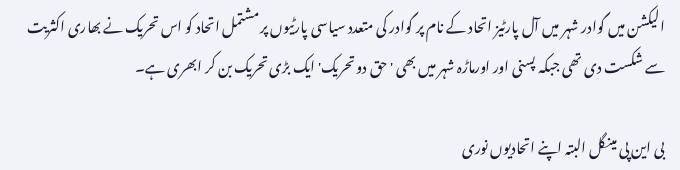الیکشن میں گوادر شہر میں آل پارٹیز اتحاد کے نام پر گوادر کی متعدد سیاسی پارٹیوں پر مشتمل اتحاد کو اس تحریک نے بھاری اکثریت سے شکست دی تھی جبکہ پسنی اور اورماڑہ شہر میں بھی ' حق دو تحریک' ایک بڑی تحریک بن کر ابھری ہے۔

بی این پی مینگل البتہ اپنے اتحادیوں نوری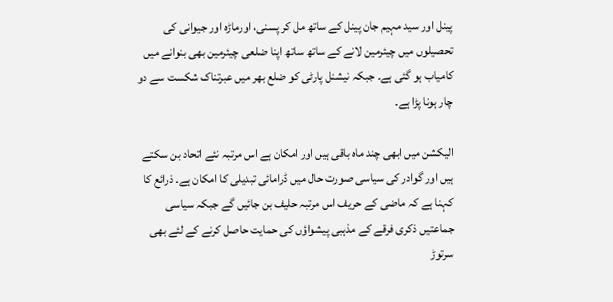پینل اور سید مہیم جان پینل کے ساتھ مل کر پسنی، اورماڑہ اور جیوانی کی تحصیلوں میں چیئرمین لانے کے ساتھ ساتھ اپنا ضلعی چیئرمین بھی بنوانے میں کامیاب ہو گئی ہے۔ جبکہ نیشنل پارٹی کو ضلع بھر میں عبرتناک شکست سے دو چار ہونا پڑا ہے۔

الیکشن میں ابھی چند ماہ باقی ہیں اور امکان ہے اس مرتبہ نئے اتحاد بن سکتے ہیں اور گوادر کی سیاسی صورت حال میں ڈرامائی تبدیلی کا امکان ہے۔ ذرائع کا کہنا ہے کہ ماضی کے حریف اس مرتبہ حلیف بن جائیں گے جبکہ سیاسی جماعتیں ذکری فرقے کے مذہبی پیشواؤں کی حمایت حاصل کرنے کے لئے بھی سرتوڑ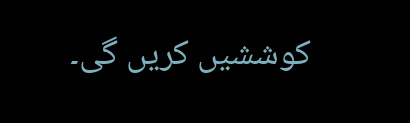کوششیں کریں گی۔